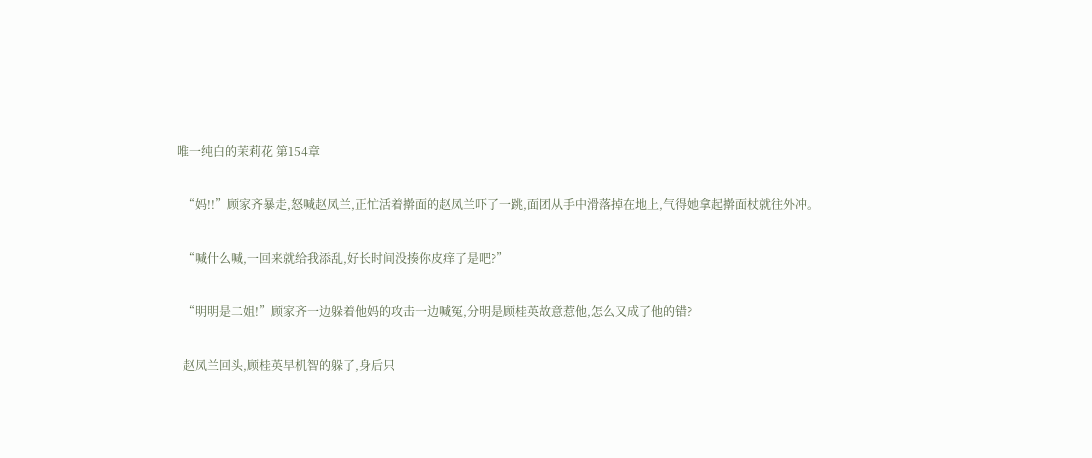唯一纯白的茉莉花 第154章

  “妈!!”顾家齐暴走,怒喊赵凤兰,正忙活着擀面的赵凤兰吓了一跳,面团从手中滑落掉在地上,气得她拿起擀面杖就往外冲。

  “喊什么喊,一回来就给我添乱,好长时间没揍你皮痒了是吧?”

  “明明是二姐!”顾家齐一边躲着他妈的攻击一边喊冤,分明是顾桂英故意惹他,怎么又成了他的错?

  赵凤兰回头,顾桂英早机智的躲了,身后只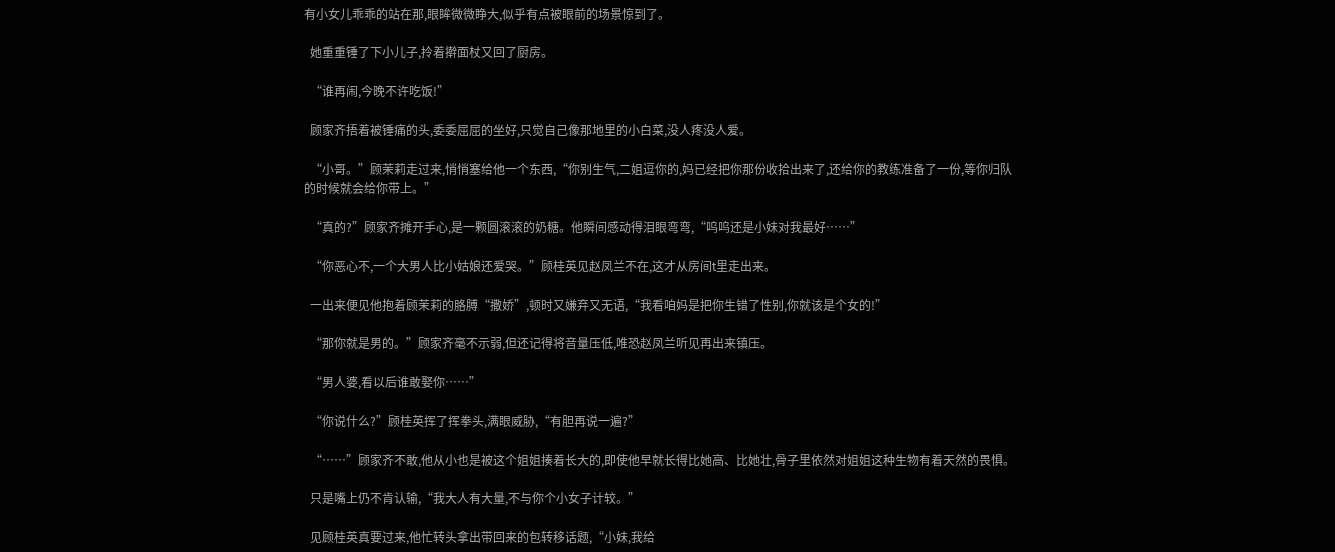有小女儿乖乖的站在那,眼眸微微睁大,似乎有点被眼前的场景惊到了。

  她重重锤了下小儿子,拎着擀面杖又回了厨房。

  “谁再闹,今晚不许吃饭!”

  顾家齐捂着被锤痛的头,委委屈屈的坐好,只觉自己像那地里的小白菜,没人疼没人爱。

  “小哥。”顾茉莉走过来,悄悄塞给他一个东西,“你别生气,二姐逗你的,妈已经把你那份收拾出来了,还给你的教练准备了一份,等你归队的时候就会给你带上。”

  “真的?”顾家齐摊开手心,是一颗圆滚滚的奶糖。他瞬间感动得泪眼弯弯,“呜呜还是小妹对我最好……”

  “你恶心不,一个大男人比小姑娘还爱哭。”顾桂英见赵凤兰不在,这才从房间t里走出来。

  一出来便见他抱着顾茉莉的胳膊“撒娇”,顿时又嫌弃又无语,“我看咱妈是把你生错了性别,你就该是个女的!”

  “那你就是男的。”顾家齐毫不示弱,但还记得将音量压低,唯恐赵凤兰听见再出来镇压。

  “男人婆,看以后谁敢娶你……”

  “你说什么?”顾桂英挥了挥拳头,满眼威胁,“有胆再说一遍?”

  “……”顾家齐不敢,他从小也是被这个姐姐揍着长大的,即使他早就长得比她高、比她壮,骨子里依然对姐姐这种生物有着天然的畏惧。

  只是嘴上仍不肯认输,“我大人有大量,不与你个小女子计较。”

  见顾桂英真要过来,他忙转头拿出带回来的包转移话题,“小妹,我给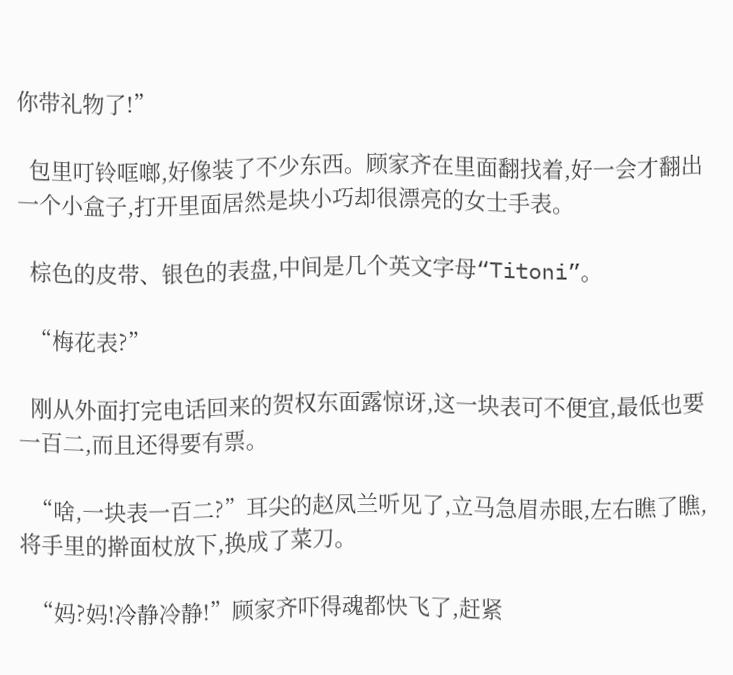你带礼物了!”

  包里叮铃哐啷,好像装了不少东西。顾家齐在里面翻找着,好一会才翻出一个小盒子,打开里面居然是块小巧却很漂亮的女士手表。

  棕色的皮带、银色的表盘,中间是几个英文字母“Titoni”。

  “梅花表?”

  刚从外面打完电话回来的贺权东面露惊讶,这一块表可不便宜,最低也要一百二,而且还得要有票。

  “啥,一块表一百二?”耳尖的赵凤兰听见了,立马急眉赤眼,左右瞧了瞧,将手里的擀面杖放下,换成了菜刀。

  “妈?妈!冷静冷静!”顾家齐吓得魂都快飞了,赶紧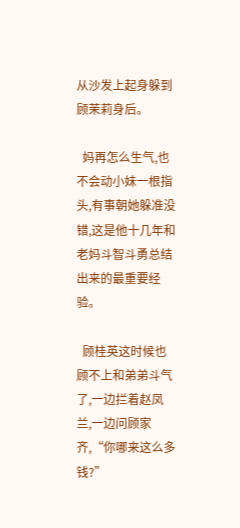从沙发上起身躲到顾茉莉身后。

  妈再怎么生气,也不会动小妹一根指头,有事朝她躲准没错,这是他十几年和老妈斗智斗勇总结出来的最重要经验。

  顾桂英这时候也顾不上和弟弟斗气了,一边拦着赵凤兰,一边问顾家齐,“你哪来这么多钱?”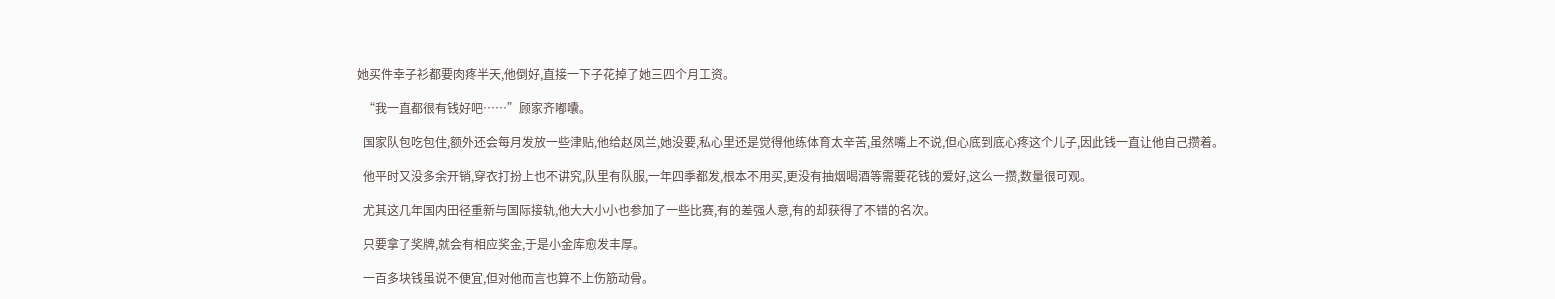她买件幸子衫都要肉疼半天,他倒好,直接一下子花掉了她三四个月工资。

  “我一直都很有钱好吧……”顾家齐嘟囔。

  国家队包吃包住,额外还会每月发放一些津贴,他给赵凤兰,她没要,私心里还是觉得他练体育太辛苦,虽然嘴上不说,但心底到底心疼这个儿子,因此钱一直让他自己攒着。

  他平时又没多余开销,穿衣打扮上也不讲究,队里有队服,一年四季都发,根本不用买,更没有抽烟喝酒等需要花钱的爱好,这么一攒,数量很可观。

  尤其这几年国内田径重新与国际接轨,他大大小小也参加了一些比赛,有的差强人意,有的却获得了不错的名次。

  只要拿了奖牌,就会有相应奖金,于是小金库愈发丰厚。

  一百多块钱虽说不便宜,但对他而言也算不上伤筋动骨。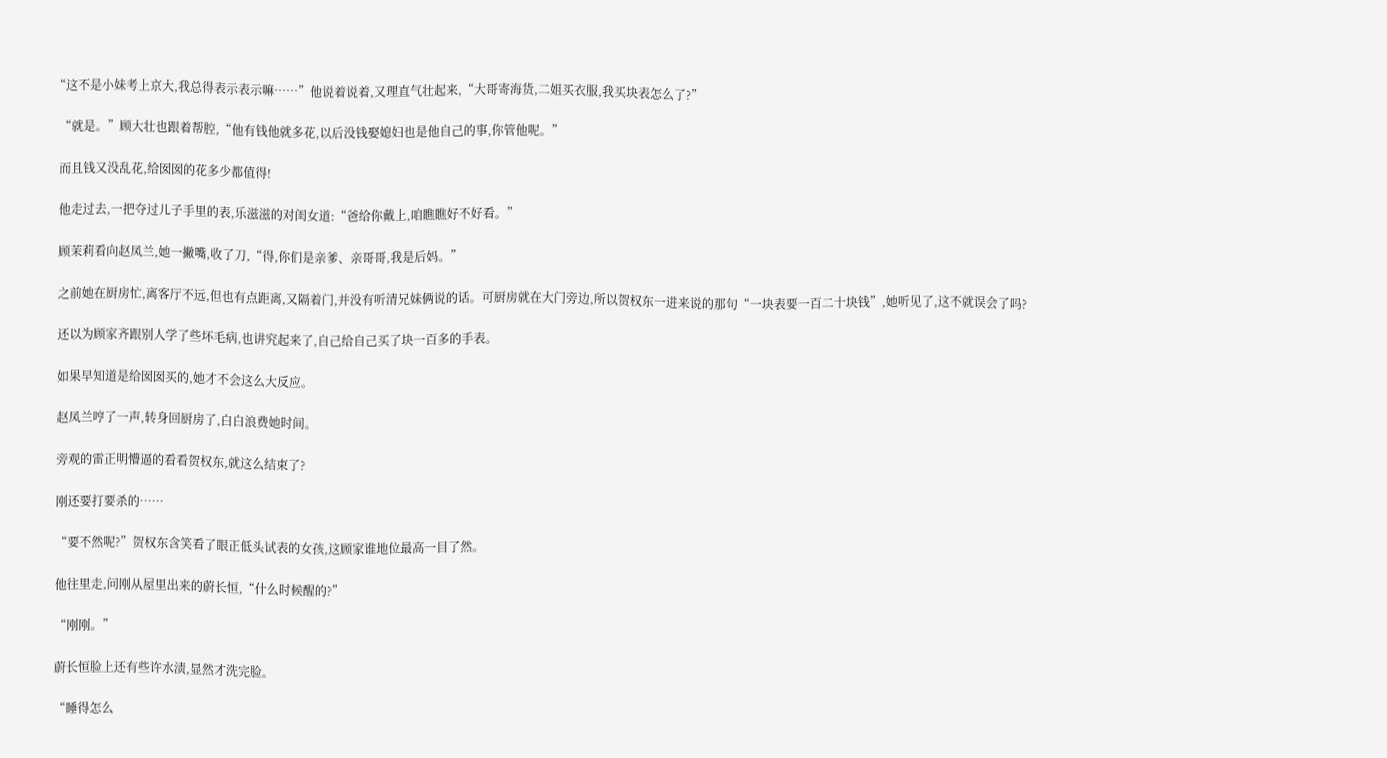“这不是小妹考上京大,我总得表示表示嘛……”他说着说着,又理直气壮起来,“大哥寄海货,二姐买衣服,我买块表怎么了?”

  “就是。”顾大壮也跟着帮腔,“他有钱他就多花,以后没钱娶媳妇也是他自己的事,你管他呢。”

  而且钱又没乱花,给囡囡的花多少都值得!

  他走过去,一把夺过儿子手里的表,乐滋滋的对闺女道:“爸给你戴上,咱瞧瞧好不好看。”

  顾茉莉看向赵凤兰,她一撇嘴,收了刀,“得,你们是亲爹、亲哥哥,我是后妈。”

  之前她在厨房忙,离客厅不远,但也有点距离,又隔着门,并没有听清兄妹俩说的话。可厨房就在大门旁边,所以贺权东一进来说的那句“一块表要一百二十块钱”,她听见了,这不就误会了吗?

  还以为顾家齐跟别人学了些坏毛病,也讲究起来了,自己给自己买了块一百多的手表。

  如果早知道是给囡囡买的,她才不会这么大反应。

  赵凤兰哼了一声,转身回厨房了,白白浪费她时间。

  旁观的雷正明懵逼的看看贺权东,就这么结束了?

  刚还要打要杀的……

  “要不然呢?”贺权东含笑看了眼正低头试表的女孩,这顾家谁地位最高一目了然。

  他往里走,问刚从屋里出来的蔚长恒,“什么时候醒的?”

  “刚刚。”

  蔚长恒脸上还有些许水渍,显然才洗完脸。

  “睡得怎么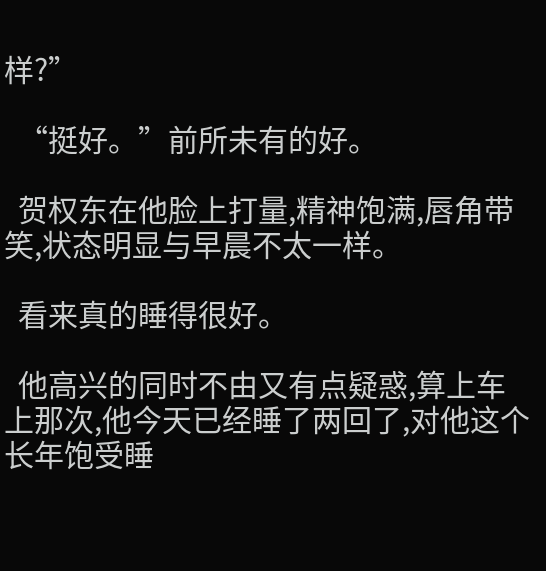样?”

  “挺好。”前所未有的好。

  贺权东在他脸上打量,精神饱满,唇角带笑,状态明显与早晨不太一样。

  看来真的睡得很好。

  他高兴的同时不由又有点疑惑,算上车上那次,他今天已经睡了两回了,对他这个长年饱受睡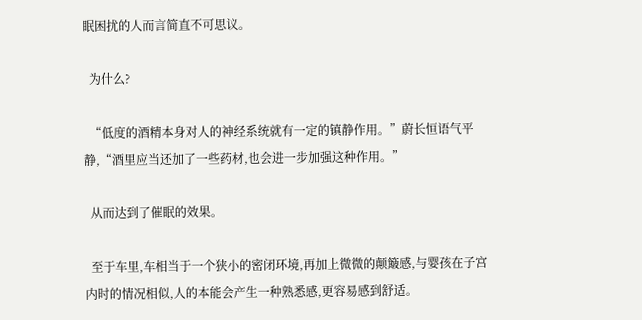眠困扰的人而言简直不可思议。

  为什么?

  “低度的酒精本身对人的神经系统就有一定的镇静作用。”蔚长恒语气平静,“酒里应当还加了一些药材,也会进一步加强这种作用。”

  从而达到了催眠的效果。

  至于车里,车相当于一个狭小的密闭环境,再加上微微的颠簸感,与婴孩在子宫内时的情况相似,人的本能会产生一种熟悉感,更容易感到舒适。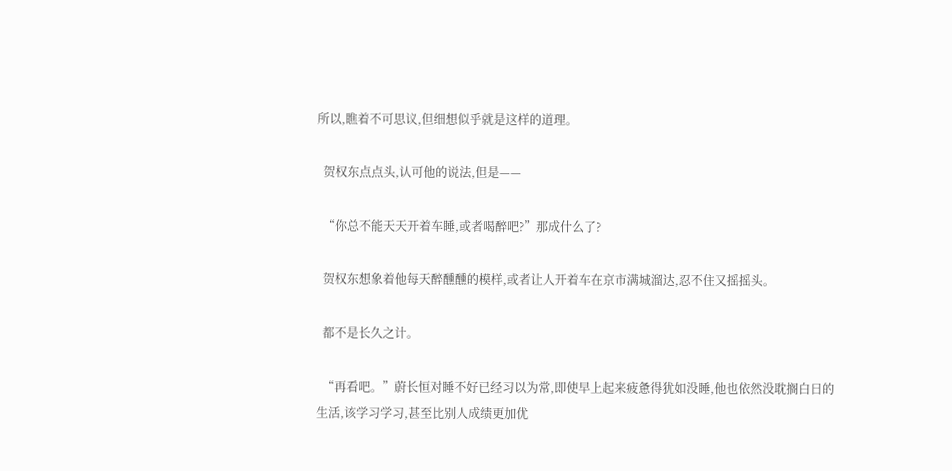所以,瞧着不可思议,但细想似乎就是这样的道理。

  贺权东点点头,认可他的说法,但是——

  “你总不能天天开着车睡,或者喝醉吧?”那成什么了?

  贺权东想象着他每天醉醺醺的模样,或者让人开着车在京市满城溜达,忍不住又摇摇头。

  都不是长久之计。

  “再看吧。”蔚长恒对睡不好已经习以为常,即使早上起来疲惫得犹如没睡,他也依然没耽搁白日的生活,该学习学习,甚至比别人成绩更加优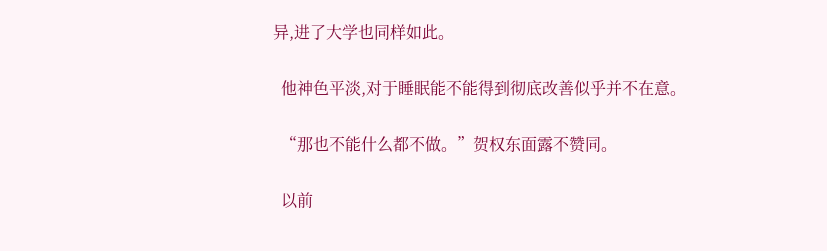异,进了大学也同样如此。

  他神色平淡,对于睡眠能不能得到彻底改善似乎并不在意。

  “那也不能什么都不做。”贺权东面露不赞同。

  以前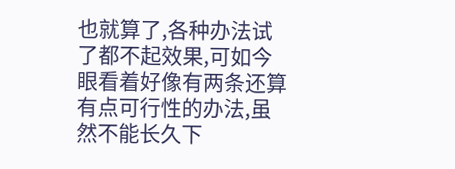也就算了,各种办法试了都不起效果,可如今眼看着好像有两条还算有点可行性的办法,虽然不能长久下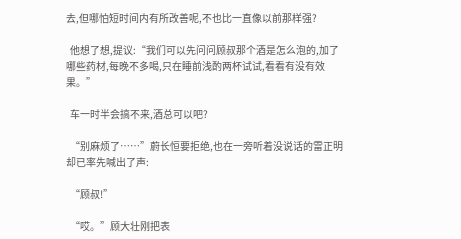去,但哪怕短时间内有所改善呢,不也比一直像以前那样强?

  他想了想,提议:“我们可以先问问顾叔那个酒是怎么泡的,加了哪些药材,每晚不多喝,只在睡前浅酌两杯试试,看看有没有效果。”

  车一时半会搞不来,酒总可以吧?

  “别麻烦了……”蔚长恒要拒绝,也在一旁听着没说话的雷正明却已率先喊出了声:

  “顾叔!”

  “哎。”顾大壮刚把表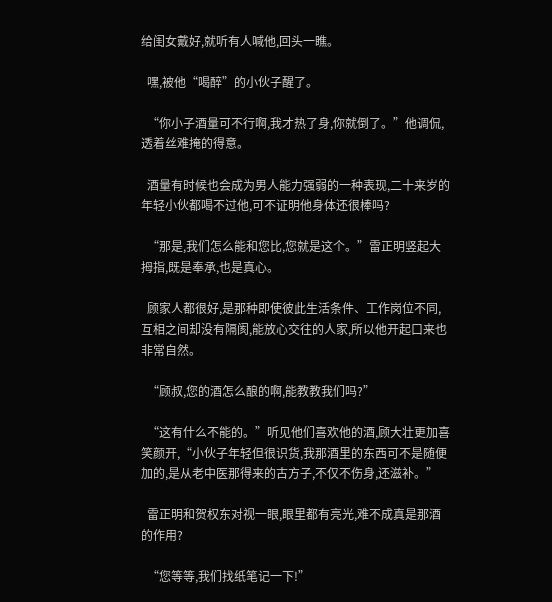给闺女戴好,就听有人喊他,回头一瞧。

  嘿,被他“喝醉”的小伙子醒了。

  “你小子酒量可不行啊,我才热了身,你就倒了。”他调侃,透着丝难掩的得意。

  酒量有时候也会成为男人能力强弱的一种表现,二十来岁的年轻小伙都喝不过他,可不证明他身体还很棒吗?

  “那是,我们怎么能和您比,您就是这个。”雷正明竖起大拇指,既是奉承,也是真心。

  顾家人都很好,是那种即使彼此生活条件、工作岗位不同,互相之间却没有隔阂,能放心交往的人家,所以他开起口来也非常自然。

  “顾叔,您的酒怎么酿的啊,能教教我们吗?”

  “这有什么不能的。”听见他们喜欢他的酒,顾大壮更加喜笑颜开,“小伙子年轻但很识货,我那酒里的东西可不是随便加的,是从老中医那得来的古方子,不仅不伤身,还滋补。”

  雷正明和贺权东对视一眼,眼里都有亮光,难不成真是那酒的作用?

  “您等等,我们找纸笔记一下!”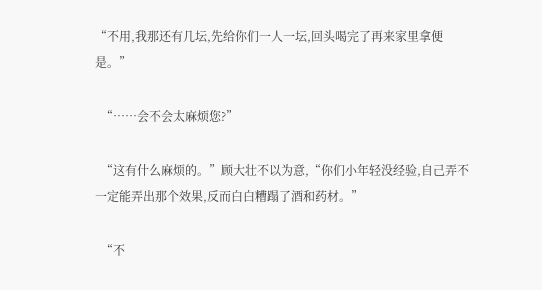“不用,我那还有几坛,先给你们一人一坛,回头喝完了再来家里拿便是。”

  “……会不会太麻烦您?”

  “这有什么麻烦的。”顾大壮不以为意,“你们小年轻没经验,自己弄不一定能弄出那个效果,反而白白糟蹋了酒和药材。”

  “不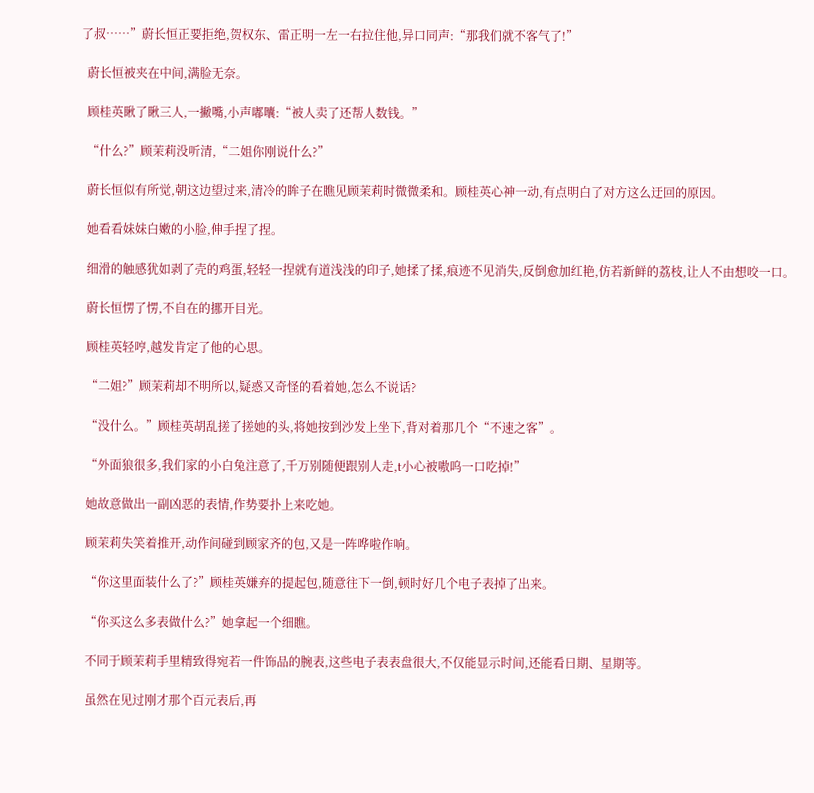了叔……”蔚长恒正要拒绝,贺权东、雷正明一左一右拉住他,异口同声:“那我们就不客气了!”

  蔚长恒被夹在中间,满脸无奈。

  顾桂英瞅了瞅三人,一撇嘴,小声嘟囔:“被人卖了还帮人数钱。”

  “什么?”顾茉莉没听清,“二姐你刚说什么?”

  蔚长恒似有所觉,朝这边望过来,清冷的眸子在瞧见顾茉莉时微微柔和。顾桂英心神一动,有点明白了对方这么迂回的原因。

  她看看妹妹白嫩的小脸,伸手捏了捏。

  细滑的触感犹如剥了壳的鸡蛋,轻轻一捏就有道浅浅的印子,她揉了揉,痕迹不见消失,反倒愈加红艳,仿若新鲜的荔枝,让人不由想咬一口。

  蔚长恒愣了愣,不自在的挪开目光。

  顾桂英轻哼,越发肯定了他的心思。

  “二姐?”顾茉莉却不明所以,疑惑又奇怪的看着她,怎么不说话?

  “没什么。”顾桂英胡乱搓了搓她的头,将她按到沙发上坐下,背对着那几个“不速之客”。

  “外面狼很多,我们家的小白兔注意了,千万别随便跟别人走,t小心被嗷呜一口吃掉!”

  她故意做出一副凶恶的表情,作势要扑上来吃她。

  顾茉莉失笑着推开,动作间碰到顾家齐的包,又是一阵哗啦作响。

  “你这里面装什么了?”顾桂英嫌弃的提起包,随意往下一倒,顿时好几个电子表掉了出来。

  “你买这么多表做什么?”她拿起一个细瞧。

  不同于顾茉莉手里精致得宛若一件饰品的腕表,这些电子表表盘很大,不仅能显示时间,还能看日期、星期等。

  虽然在见过刚才那个百元表后,再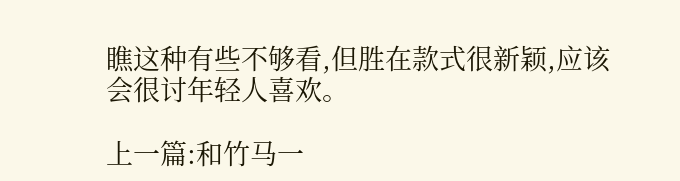瞧这种有些不够看,但胜在款式很新颖,应该会很讨年轻人喜欢。

上一篇:和竹马一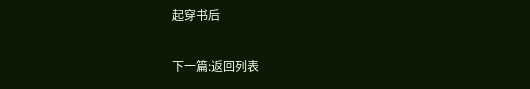起穿书后

下一篇:返回列表